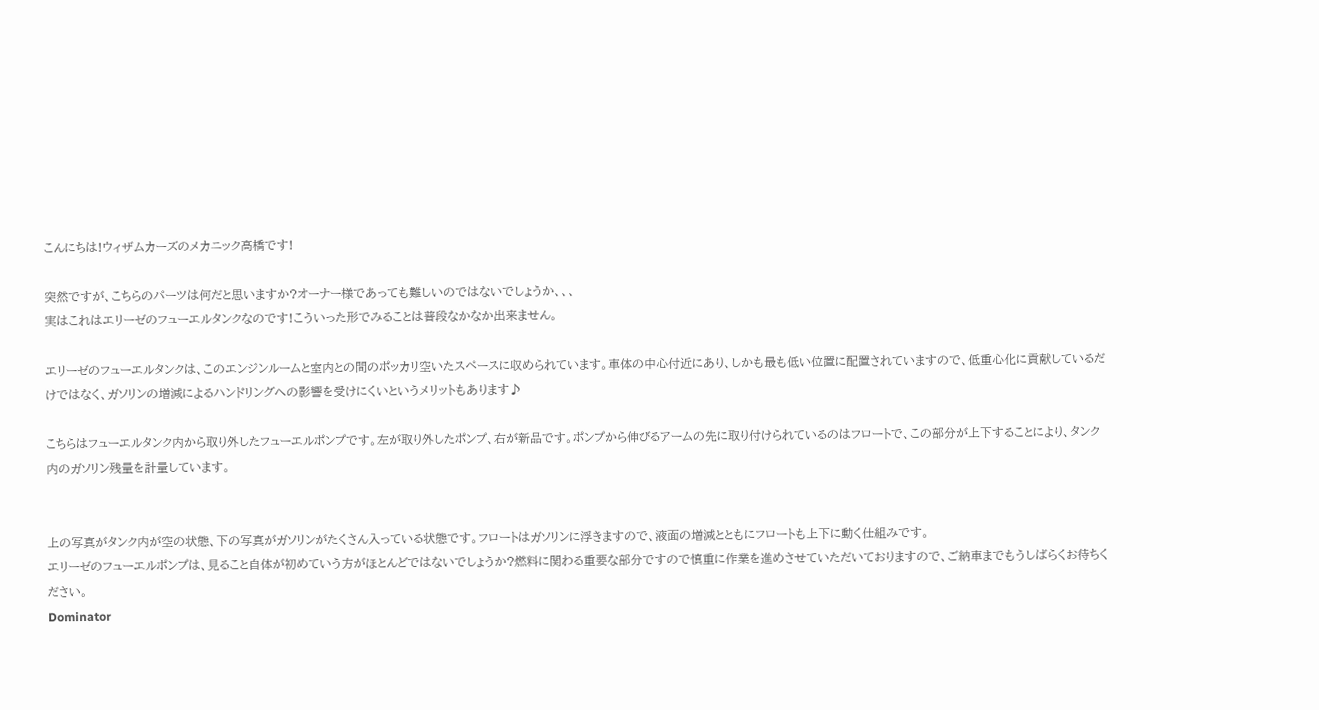こんにちは!ウィザムカーズのメカニック高橋です!

突然ですが、こちらのパーツは何だと思いますか?オーナー様であっても難しいのではないでしょうか、、、
実はこれはエリーゼのフューエルタンクなのです!こういった形でみることは普段なかなか出来ません。

エリーゼのフューエルタンクは、このエンジンルームと室内との間のポッカリ空いたスペースに収められています。車体の中心付近にあり、しかも最も低い位置に配置されていますので、低重心化に貢献しているだけではなく、ガソリンの増減によるハンドリングへの影響を受けにくいというメリットもあります♪

こちらはフューエルタンク内から取り外したフューエルポンプです。左が取り外したポンプ、右が新品です。ポンプから伸びるアームの先に取り付けられているのはフロートで、この部分が上下することにより、タンク内のガソリン残量を計量しています。


上の写真がタンク内が空の状態、下の写真がガソリンがたくさん入っている状態です。フロートはガソリンに浮きますので、液面の増減とともにフロートも上下に動く仕組みです。
エリーゼのフューエルポンプは、見ること自体が初めていう方がほとんどではないでしょうか?燃料に関わる重要な部分ですので慎重に作業を進めさせていただいておりますので、ご納車までもうしばらくお待ちください。
Dominator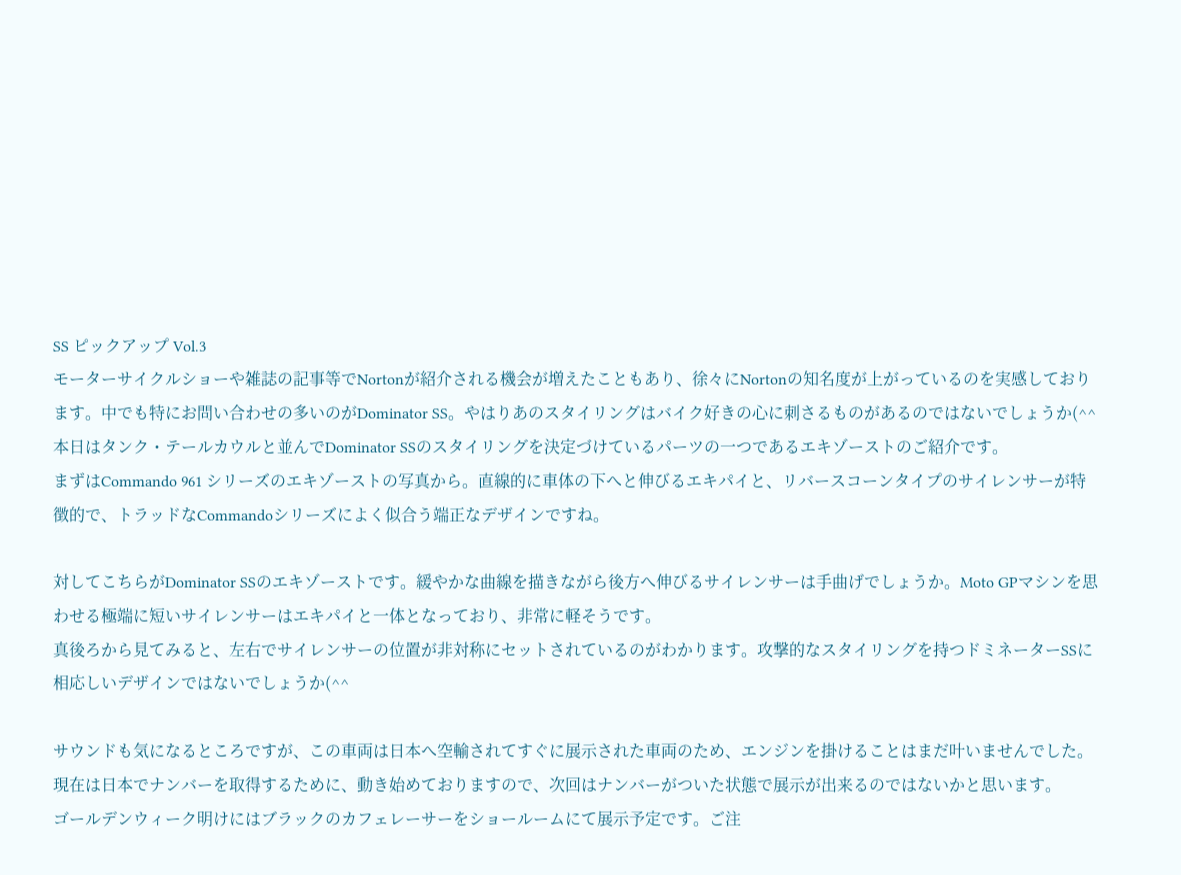SS ピックアップ Vol.3
モーターサイクルショーや雑誌の記事等でNortonが紹介される機会が増えたこともあり、徐々にNortonの知名度が上がっているのを実感しております。中でも特にお問い合わせの多いのがDominator SS。やはりあのスタイリングはバイク好きの心に刺さるものがあるのではないでしょうか(^^
本日はタンク・テールカウルと並んでDominator SSのスタイリングを決定づけているパーツの一つであるエキゾーストのご紹介です。
まずはCommando 961 シリーズのエキゾーストの写真から。直線的に車体の下へと伸びるエキパイと、リバースコーンタイプのサイレンサーが特徴的で、トラッドなCommandoシリーズによく似合う端正なデザインですね。

対してこちらがDominator SSのエキゾーストです。緩やかな曲線を描きながら後方へ伸びるサイレンサーは手曲げでしょうか。Moto GPマシンを思わせる極端に短いサイレンサーはエキパイと一体となっており、非常に軽そうです。
真後ろから見てみると、左右でサイレンサーの位置が非対称にセットされているのがわかります。攻撃的なスタイリングを持つドミネーターSSに相応しいデザインではないでしょうか(^^

サウンドも気になるところですが、この車両は日本へ空輸されてすぐに展示された車両のため、エンジンを掛けることはまだ叶いませんでした。現在は日本でナンバーを取得するために、動き始めておりますので、次回はナンバーがついた状態で展示が出来るのではないかと思います。
ゴールデンウィーク明けにはブラックのカフェレーサーをショールームにて展示予定です。ご注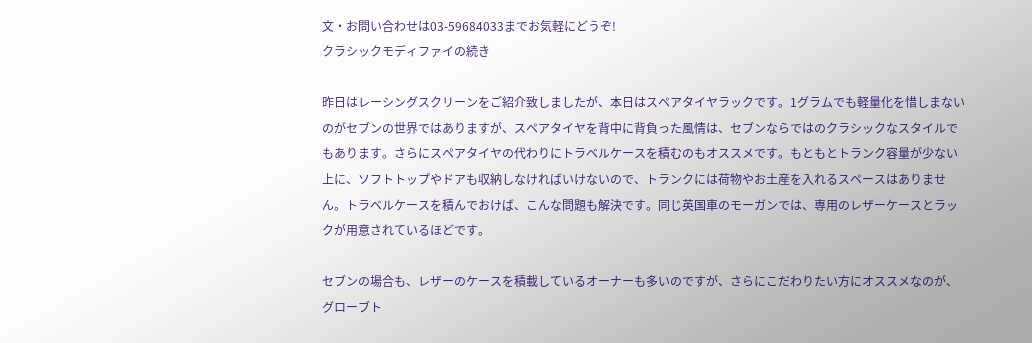文・お問い合わせは03-59684033までお気軽にどうぞ!
クラシックモディファイの続き

昨日はレーシングスクリーンをご紹介致しましたが、本日はスペアタイヤラックです。1グラムでも軽量化を惜しまないのがセブンの世界ではありますが、スペアタイヤを背中に背負った風情は、セブンならではのクラシックなスタイルでもあります。さらにスペアタイヤの代わりにトラベルケースを積むのもオススメです。もともとトランク容量が少ない上に、ソフトトップやドアも収納しなければいけないので、トランクには荷物やお土産を入れるスペースはありません。トラベルケースを積んでおけば、こんな問題も解決です。同じ英国車のモーガンでは、専用のレザーケースとラックが用意されているほどです。

セブンの場合も、レザーのケースを積載しているオーナーも多いのですが、さらにこだわりたい方にオススメなのが、グローブト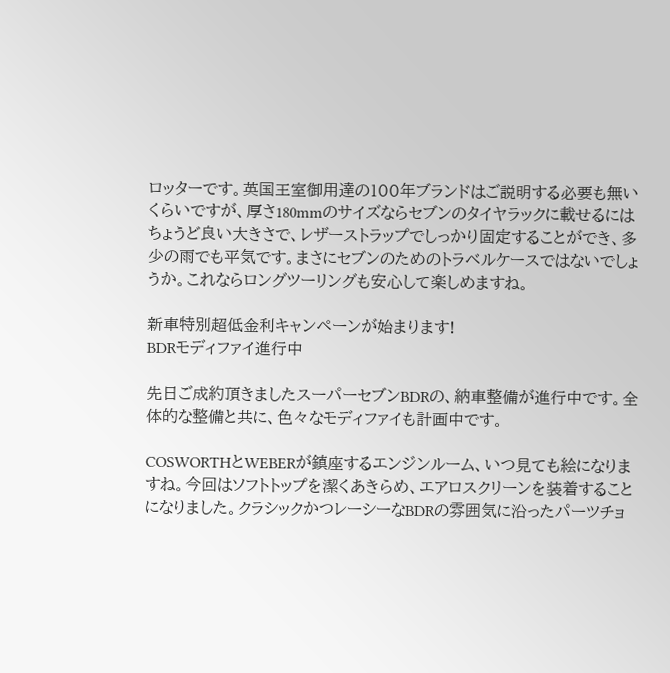ロッターです。英国王室御用達の100年ブランドはご説明する必要も無いくらいですが、厚さ180mmのサイズならセブンのタイヤラックに載せるにはちょうど良い大きさで、レザーストラップでしっかり固定することができ、多少の雨でも平気です。まさにセブンのためのトラベルケースではないでしょうか。これならロングツーリングも安心して楽しめますね。

新車特別超低金利キャンペーンが始まります!
BDRモディファイ進行中

先日ご成約頂きましたスーパーセブンBDRの、納車整備が進行中です。全体的な整備と共に、色々なモディファイも計画中です。

COSWORTHとWEBERが鎮座するエンジンルーム、いつ見ても絵になりますね。今回はソフトトップを潔くあきらめ、エアロスクリーンを装着することになりました。クラシックかつレーシーなBDRの雰囲気に沿ったパーツチョ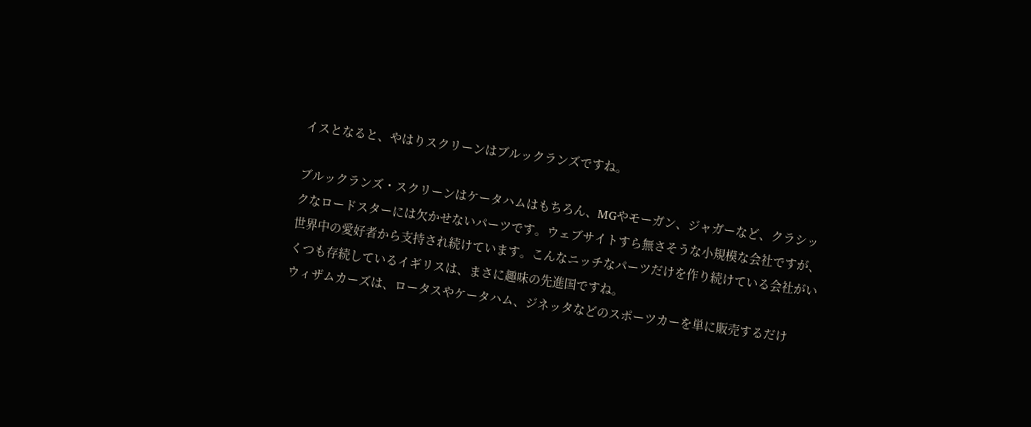イスとなると、やはりスクリーンはブルックランズですね。

ブルックランズ・スクリーンはケータハムはもちろん、MGやモーガン、ジャガーなど、クラシックなロードスターには欠かせないパーツです。ウェブサイトすら無さそうな小規模な会社ですが、世界中の愛好者から支持され続けています。こんなニッチなパーツだけを作り続けている会社がいくつも存続しているイギリスは、まさに趣味の先進国ですね。
ウィザムカーズは、ロータスやケータハム、ジネッタなどのスポーツカーを単に販売するだけ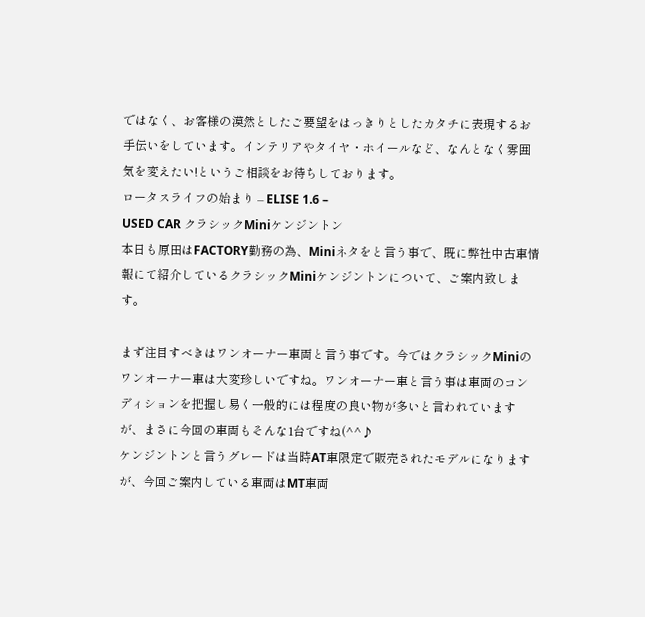ではなく、お客様の漠然としたご要望をはっきりとしたカタチに表現するお手伝いをしています。インテリアやタイヤ・ホイールなど、なんとなく雰囲気を変えたい!というご相談をお待ちしております。
ロータスライフの始まり – ELISE 1.6 –
USED CAR クラシックMiniケンジントン
本日も原田はFACTORY勤務の為、Miniネタをと言う事で、既に弊社中古車情報にて紹介しているクラシックMiniケンジントンについて、ご案内致します。

まず注目すべきはワンオーナー車両と言う事です。今ではクラシックMiniのワンオーナー車は大変珍しいですね。ワンオーナー車と言う事は車両のコンディションを把握し易く一般的には程度の良い物が多いと言われていますが、まさに今回の車両もそんな1台ですね(^^♪
ケンジントンと言うグレードは当時AT車限定で販売されたモデルになりますが、今回ご案内している車両はMT車両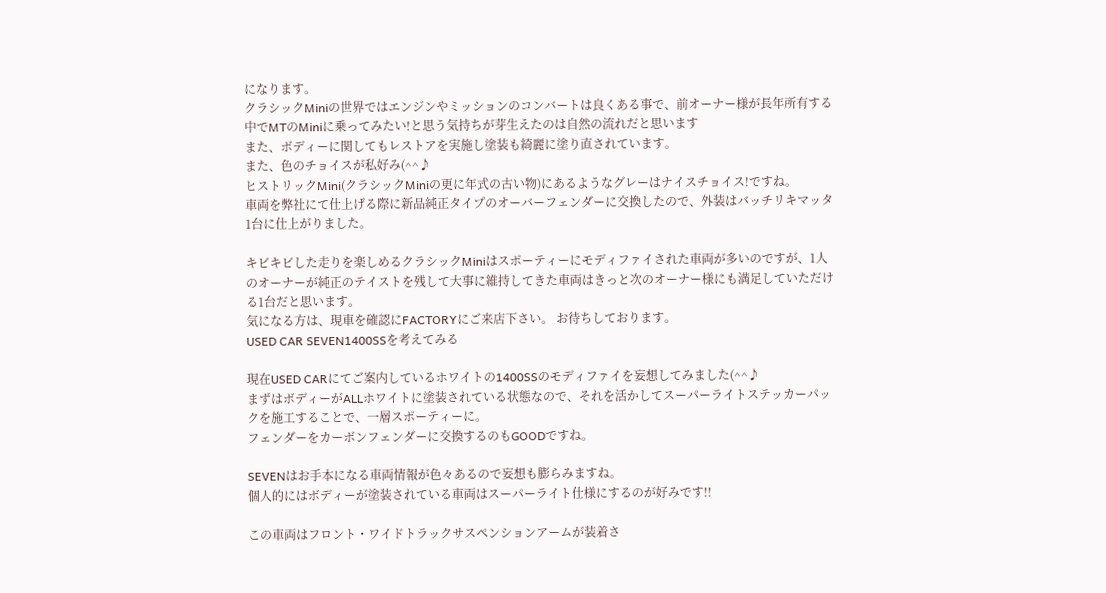になります。
クラシックMiniの世界ではエンジンやミッションのコンバートは良くある事で、前オーナー様が長年所有する中でMTのMiniに乗ってみたい!と思う気持ちが芽生えたのは自然の流れだと思います
また、ボディーに関してもレストアを実施し塗装も綺麗に塗り直されています。
また、色のチョイスが私好み(^^♪
ヒストリックMini(クラシックMiniの更に年式の古い物)にあるようなグレーはナイスチョイス!ですね。
車両を弊社にて仕上げる際に新品純正タイプのオーバーフェンダーに交換したので、外装はバッチリキマッタ1台に仕上がりました。

キビキビした走りを楽しめるクラシックMiniはスポーティーにモディファイされた車両が多いのですが、1人のオーナーが純正のテイストを残して大事に維持してきた車両はきっと次のオーナー様にも満足していただける1台だと思います。
気になる方は、現車を確認にFACTORYにご来店下さい。 お待ちしております。
USED CAR SEVEN1400SSを考えてみる

現在USED CARにてご案内しているホワイトの1400SSのモディファイを妄想してみました(^^♪
まずはボディーがALLホワイトに塗装されている状態なので、それを活かしてスーパーライトステッカーパックを施工することで、一層スポーティーに。
フェンダーをカーボンフェンダーに交換するのもGOODですね。

SEVENはお手本になる車両情報が色々あるので妄想も膨らみますね。
個人的にはボディーが塗装されている車両はスーパーライト仕様にするのが好みです!!

この車両はフロント・ワイドトラックサスペンションアームが装着さ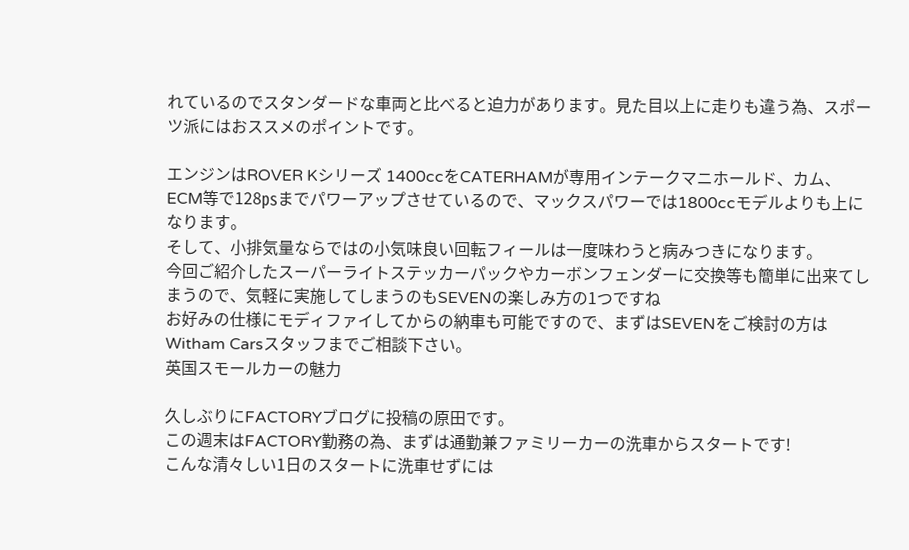れているのでスタンダードな車両と比べると迫力があります。見た目以上に走りも違う為、スポーツ派にはおススメのポイントです。

エンジンはROVER Kシリーズ 1400ccをCATERHAMが専用インテークマニホールド、カム、ECM等で128㎰までパワーアップさせているので、マックスパワーでは1800ccモデルよりも上になります。
そして、小排気量ならではの小気味良い回転フィールは一度味わうと病みつきになります。
今回ご紹介したスーパーライトステッカーパックやカーボンフェンダーに交換等も簡単に出来てしまうので、気軽に実施してしまうのもSEVENの楽しみ方の1つですね
お好みの仕様にモディファイしてからの納車も可能ですので、まずはSEVENをご検討の方はWitham Carsスタッフまでご相談下さい。
英国スモールカーの魅力

久しぶりにFACTORYブログに投稿の原田です。
この週末はFACTORY勤務の為、まずは通勤兼ファミリーカーの洗車からスタートです!
こんな清々しい1日のスタートに洗車せずには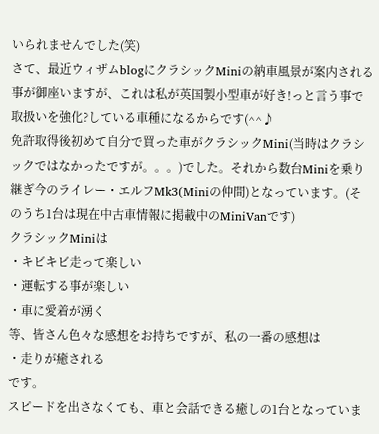いられませんでした(笑)
さて、最近ウィザムblogにクラシックMiniの納車風景が案内される事が御座いますが、これは私が英国製小型車が好き!っと言う事で取扱いを強化?している車種になるからです(^^♪
免許取得後初めて自分で買った車がクラシックMini(当時はクラシックではなかったですが。。。)でした。それから数台Miniを乗り継ぎ今のライレー・エルフMk3(Miniの仲間)となっています。(そのうち1台は現在中古車情報に掲載中のMiniVanです)
クラシックMiniは
・キビキビ走って楽しい
・運転する事が楽しい
・車に愛着が湧く
等、皆さん色々な感想をお持ちですが、私の一番の感想は
・走りが癒される
です。
スピードを出さなくても、車と会話できる癒しの1台となっていま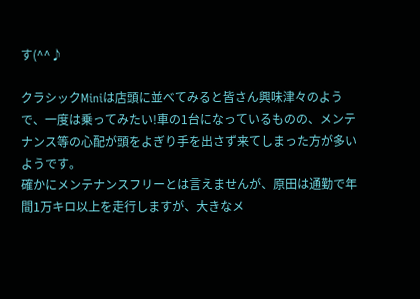す(^^♪

クラシックMiniは店頭に並べてみると皆さん興味津々のようで、一度は乗ってみたい!車の1台になっているものの、メンテナンス等の心配が頭をよぎり手を出さず来てしまった方が多いようです。
確かにメンテナンスフリーとは言えませんが、原田は通勤で年間1万キロ以上を走行しますが、大きなメ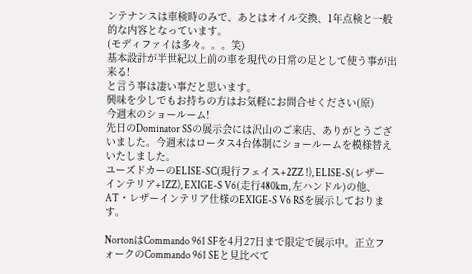ンテナンスは車検時のみで、あとはオイル交換、1年点検と一般的な内容となっています。
(モディファイは多々。。。笑)
基本設計が半世紀以上前の車を現代の日常の足として使う事が出来る!
と言う事は凄い事だと思います。
興味を少しでもお持ちの方はお気軽にお問合せください(原)
今週末のショールーム!
先日のDominator SSの展示会には沢山のご来店、ありがとうございました。今週末はロータス4台体制にショールームを模様替えいたしました。
ユーズドカーのELISE-SC(現行フェイス+2ZZ !), ELISE-S(レザーインテリア+1ZZ), EXIGE-S V6(走行480km, 左ハンドル)の他、AT・レザーインテリア仕様のEXIGE-S V6 RSを展示しております。

NortonはCommando 961 SFを4月27日まで限定で展示中。正立フォークのCommando 961 SEと見比べて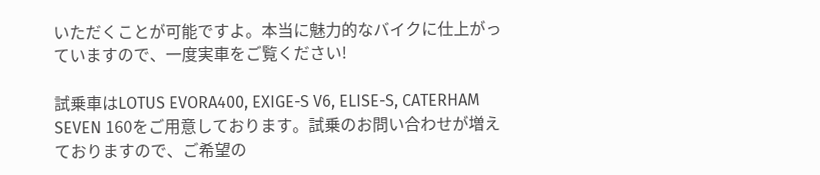いただくことが可能ですよ。本当に魅力的なバイクに仕上がっていますので、一度実車をご覧ください!

試乗車はLOTUS EVORA400, EXIGE-S V6, ELISE-S, CATERHAM SEVEN 160をご用意しております。試乗のお問い合わせが増えておりますので、ご希望の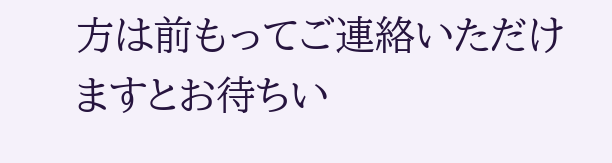方は前もってご連絡いただけますとお待ちい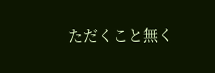ただくこと無く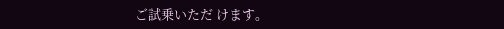ご試乗いただ けます。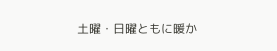土曜・日曜ともに暖か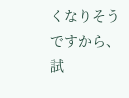くなりそうですから、試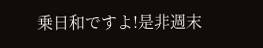乗日和ですよ!是非週末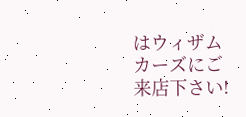はウィザムカーズにご来店下さい!